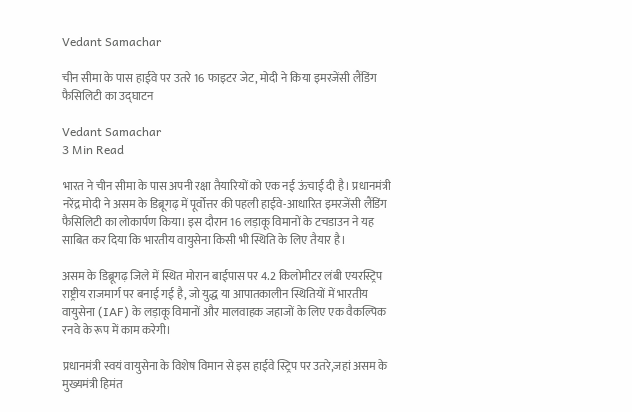Vedant Samachar

चीन सीमा के पास हाईवे पर उतरे 16 फाइटर जेट, मोदी ने किया इमरजेंसी लैंडिंग फैसिलिटी का उद्घाटन

Vedant Samachar
3 Min Read

भारत ने चीन सीमा के पास अपनी रक्षा तैयारियों को एक नई ऊंचाई दी है। प्रधानमंत्री नरेंद्र मोदी ने असम के डिब्रूगढ़ में पूर्वोत्तर की पहली हाईवे-आधारित इमरजेंसी लैंडिंग फैसिलिटी का लोकार्पण किया। इस दौरान 16 लड़ाकू विमानों के टचडाउन ने यह साबित कर दिया कि भारतीय वायुसेना किसी भी स्थिति के लिए तैयार है।

असम के डिब्रूगढ़ जिले में स्थित मोरान बाईपास पर 4.2 किलोमीटर लंबी एयरस्ट्रिप राष्ट्रीय राजमार्ग पर बनाई गई है, जो युद्ध या आपातकालीन स्थितियों में भारतीय वायुसेना (IAF) के लड़ाकू विमानों और मालवाहक जहाजों के लिए एक वैकल्पिक रनवे के रूप में काम करेगी।

प्रधानमंत्री स्वयं वायुसेना के विशेष विमान से इस हाईवे स्ट्रिप पर उतरे,जहां असम के मुख्यमंत्री हिमंत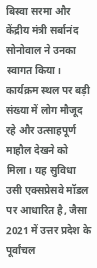बिस्वा सरमा और केंद्रीय मंत्री सर्बानंद सोनोवाल ने उनका स्वागत किया। कार्यक्रम स्थल पर बड़ी संख्या में लोग मौजूद रहे और उत्साहपूर्ण माहौल देखने को मिला। यह सुविधा उसी एक्सप्रेसवे मॉडल पर आधारित है, जैसा 2021 में उत्तर प्रदेश के पूर्वांचल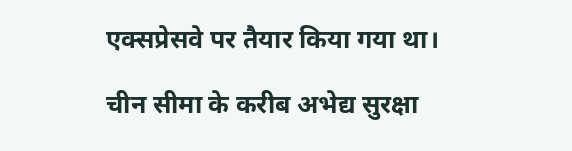एक्सप्रेसवे पर तैयार किया गया था।

चीन सीमा के करीब अभेद्य सुरक्षा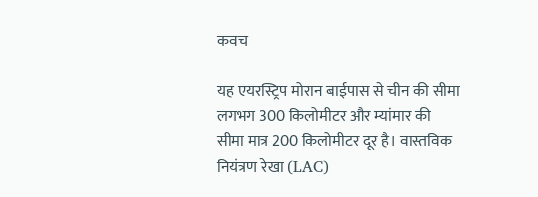कवच

यह एयरस्ट्रिप मोरान बाईपास से चीन की सीमा लगभग 300 किलोमीटर और म्यांमार की सीमा मात्र 200 किलोमीटर दूर है। वास्तविक नियंत्रण रेखा (LAC)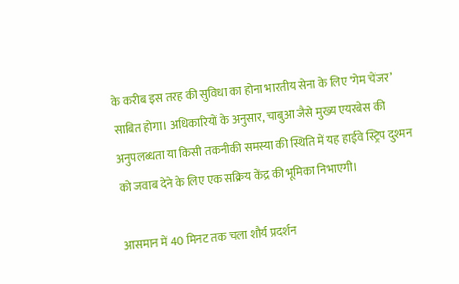के करीब इस तरह की सुविधा का होना भारतीय सेना के लिए ‘गेम चेंजर’ साबित होगा। अधिकारियों के अनुसार, चाबुआ जैसे मुख्य एयरबेस की अनुपलब्धता या किसी तकनीकी समस्या की स्थिति में यह हाईवे स्ट्रिप दुश्मन को जवाब देने के लिए एक सक्रिय केंद्र की भूमिका निभाएगी।

आसमान में 40 मिनट तक चला शौर्य प्रदर्शन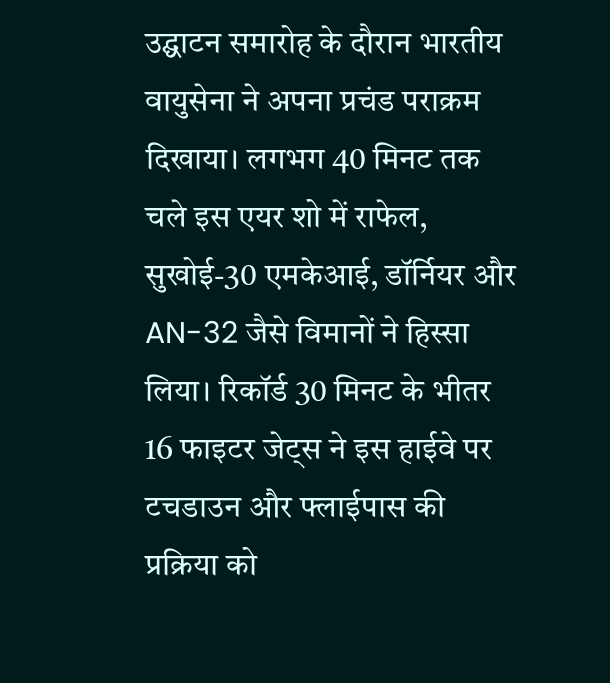उद्घाटन समारोह के दौरान भारतीय वायुसेना ने अपना प्रचंड पराक्रम दिखाया। लगभग 40 मिनट तक चले इस एयर शो में राफेल, सुखोई-30 एमकेआई, डॉर्नियर और AN-32 जैसे विमानों ने हिस्सा लिया। रिकॉर्ड 30 मिनट के भीतर 16 फाइटर जेट्स ने इस हाईवे पर टचडाउन और फ्लाईपास की प्रक्रिया को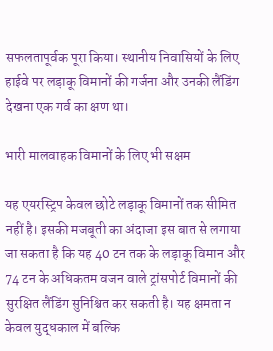सफलतापूर्वक पूरा किया। स्थानीय निवासियों के लिए हाईवे पर लड़ाकू विमानों की गर्जना और उनकी लैंडिंग देखना एक गर्व का क्षण था।

भारी मालवाहक विमानों के लिए भी सक्षम

यह एयरस्ट्रिप केवल छोटे लड़ाकू विमानों तक सीमित नहीं है। इसकी मजबूती का अंदाजा इस बात से लगाया जा सकता है कि यह 40 टन तक के लड़ाकू विमान और 74 टन के अधिकतम वजन वाले ट्रांसपोर्ट विमानों की सुरक्षित लैंडिंग सुनिश्चित कर सकती है। यह क्षमता न केवल युद्धकाल में बल्कि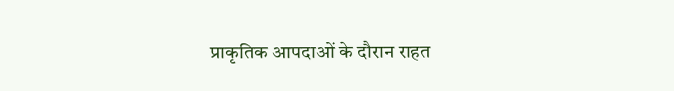प्राकृतिक आपदाओं के दौरान राहत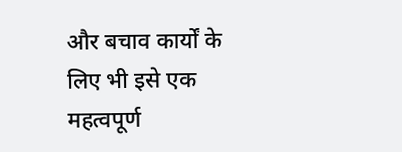और बचाव कार्यों के लिए भी इसे एक महत्वपूर्ण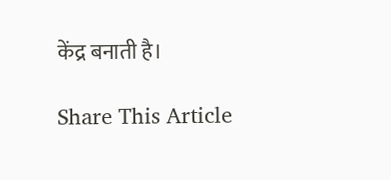केंद्र बनाती है।

Share This Article